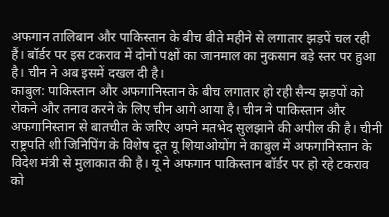अफगान तालिबान और पाकिस्तान के बीच बीते महीने से लगातार झड़पें चल रही हैं। बॉर्डर पर इस टकराव में दोनों पक्षों का जानमाल का नुकसान बड़े स्तर पर हुआ है। चीन ने अब इसमें दखल दी है।
काबुल: पाकिस्तान और अफगानिस्तान के बीच लगातार हो रही सैन्य झड़पों को रोकने और तनाव करने के लिए चीन आगे आया है। चीन ने पाकिस्तान और अफगानिस्तान से बातचीत के जरिए अपने मतभेद सुलझाने की अपील की है। चीनी राष्ट्रपति शी जिनिपिंग के विशेष दूत यू शियाओयोंग ने काबुल में अफगानिस्तान के विदेश मंत्री से मुलाकात की है। यू ने अफगान पाकिस्तान बॉर्डर पर हो रहे टकराव को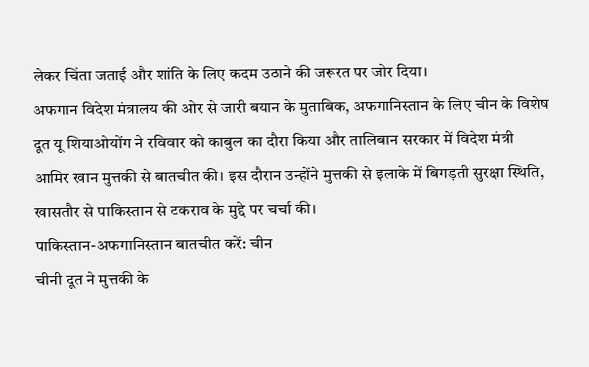लेकर चिंता जताई और शांति के लिए कदम उठाने की जरूरत पर जोर दिया।
अफगान विदेश मंत्रालय की ओर से जारी बयान के मुताबिक, अफगानिस्तान के लिए चीन के विशेष दूत यू शियाओयोंग ने रविवार को काबुल का दौरा किया और तालिबान सरकार में विदेश मंत्री आमिर खान मुत्तकी से बातचीत की। इस दौरान उन्होंने मुत्तकी से इलाके में बिगड़ती सुरक्षा स्थिति, खासतौर से पाकिस्तान से टकराव के मुद्दे पर चर्चा की।
पाकिस्तान-अफगानिस्तान बातचीत करें: चीन
चीनी दूत ने मुत्तकी के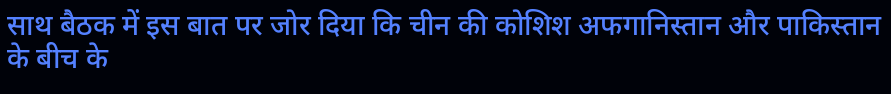साथ बैठक में इस बात पर जोर दिया कि चीन की कोशिश अफगानिस्तान और पाकिस्तान के बीच के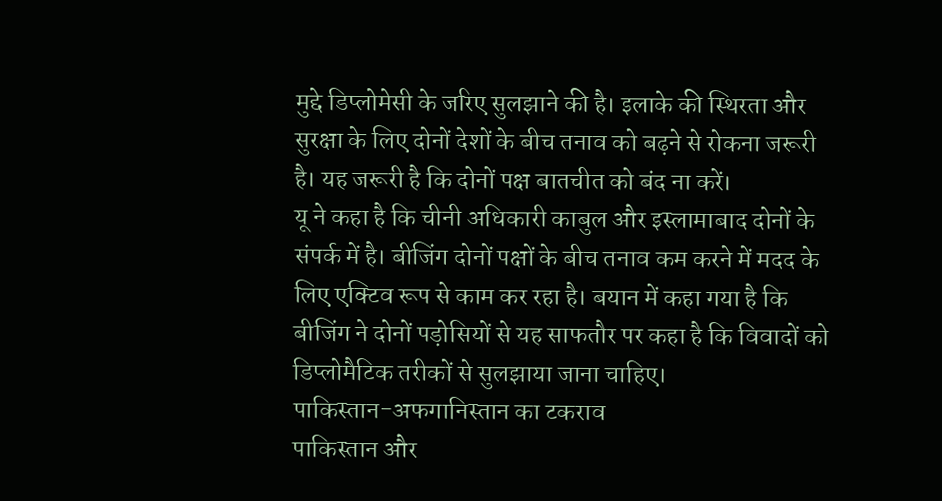मुद्दे डिप्लोमेसी के जरिए सुलझाने की है। इलाके की स्थिरता और सुरक्षा के लिए दोनों देशों के बीच तनाव को बढ़ने से रोकना जरूरी है। यह जरूरी है कि दोनों पक्ष बातचीत को बंद ना करें।
यू ने कहा है कि चीनी अधिकारी काबुल और इस्लामाबाद दोनों के संपर्क में है। बीजिंग दोनों पक्षों के बीच तनाव कम करने में मदद के लिए एक्टिव रूप से काम कर रहा है। बयान में कहा गया है कि बीजिंग ने दोनों पड़ोसियों से यह साफतौर पर कहा है कि विवादों को डिप्लोमैटिक तरीकों से सुलझाया जाना चाहिए।
पाकिस्तान-अफगानिस्तान का टकराव
पाकिस्तान और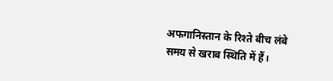अफगानिस्तान के रिश्ते बीच लंबे समय से खराब स्थिति में हैं।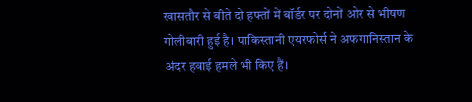खासतौर से बीते दो हफ्तों में बॉर्डर पर दोनों ओर से भीषण गोलीबारी हुई है। पाकिस्तानी एयरफोर्स ने अफगानिस्तान के अंदर हवाई हमले भी किए हैं।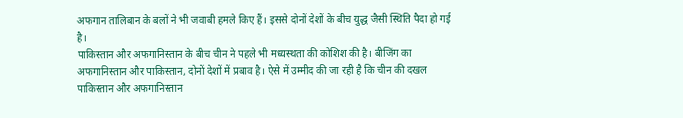अफगान तालिबान के बलों ने भी जवाबी हमले किए हैं। इससे दोनों देशों के बीच युद्ध जैसी स्थिति पैदा हो गई है।
पाकिस्तान और अफगानिस्तान के बीच चीन ने पहले भी मध्यस्थता की कोशिश की है। बीजिंग का अफगानिस्तान और पाकिस्तान, दोनों देशों में प्रबाव है। ऐसे में उम्मीद की जा रही है कि चीन की दखल पाकिस्तान और अफगानिस्तान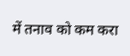में तनाव को कम करा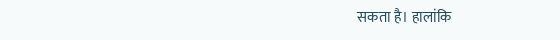सकता है। हालांकि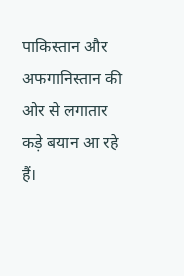पाकिस्तान और अफगानिस्तान की ओर से लगातार कड़े बयान आ रहे हैं।